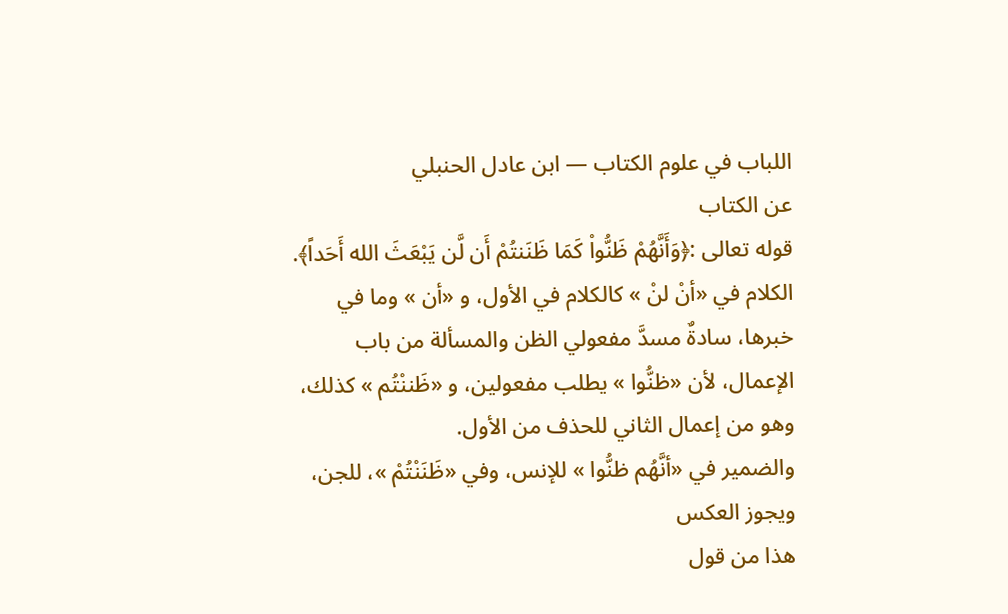اللباب في علوم الكتاب — ابن عادل الحنبلي
عن الكتاب
قوله تعالى :﴿وَأَنَّهُمْ ظَنُّواْ كَمَا ظَنَنتُمْ أَن لَّن يَبْعَثَ الله أَحَداً﴾.
الكلام في «أنْ لنْ » كالكلام في الأول، و «أن » وما في خبرها، سادةٌ مسدَّ مفعولي الظن والمسألة من باب الإعمال، لأن «ظنُّوا » يطلب مفعولين، و «ظَننْتُم » كذلك، وهو من إعمال الثاني للحذف من الأول.
والضمير في «أنَّهُم ظنُّوا » للإنس، وفي «ظَنَنْتُمْ »، للجن، ويجوز العكس
هذا من قول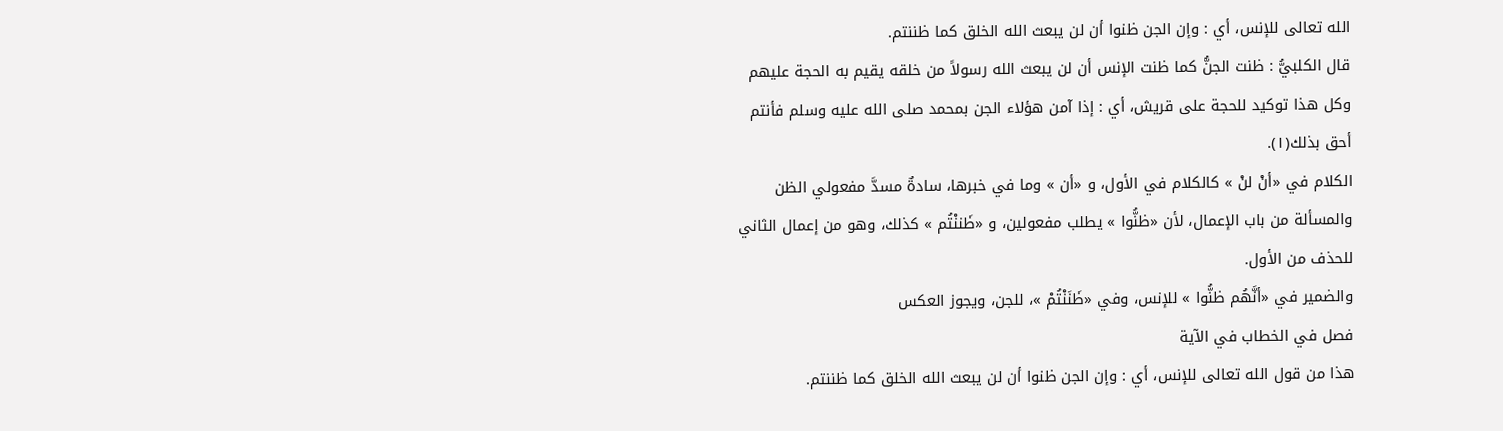الله تعالى للإنس، أي : وإن الجن ظنوا أن لن يبعث الله الخلق كما ظننتم.
قال الكلبيُّ : ظنت الجنُّ كما ظنت الإنس أن لن يبعث الله رسولاً من خلقه يقيم به الحجة عليهم وكل هذا توكيد للحجة على قريش، أي : إذا آمن هؤلاء الجن بمحمد صلى الله عليه وسلم فأنتم أحق بذلك(١).
الكلام في «أنْ لنْ » كالكلام في الأول، و «أن » وما في خبرها، سادةٌ مسدَّ مفعولي الظن والمسألة من باب الإعمال، لأن «ظنُّوا » يطلب مفعولين، و «ظَننْتُم » كذلك، وهو من إعمال الثاني للحذف من الأول.
والضمير في «أنَّهُم ظنُّوا » للإنس، وفي «ظَنَنْتُمْ »، للجن، ويجوز العكس
فصل في الخطاب في الآية
هذا من قول الله تعالى للإنس، أي : وإن الجن ظنوا أن لن يبعث الله الخلق كما ظننتم.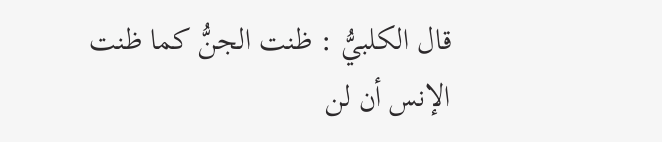قال الكلبيُّ : ظنت الجنُّ كما ظنت الإنس أن لن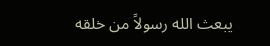يبعث الله رسولاً من خلقه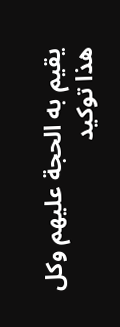يقيم به الحجة عليهم وكل هذا توكيد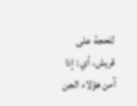للحجة على قريش، أي : إذا آمن هؤلاء الجن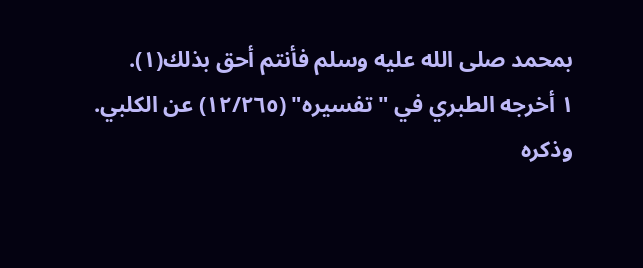بمحمد صلى الله عليه وسلم فأنتم أحق بذلك(١).
١ أخرجه الطبري في "تفسيره" (١٢/٢٦٥) عن الكلبي.
وذكره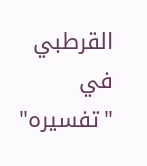القرطبي في "تفسيره"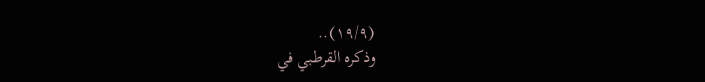(١٩/٩)..
وذكره القرطبي في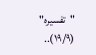"تفسيره" (١٩/٩)..